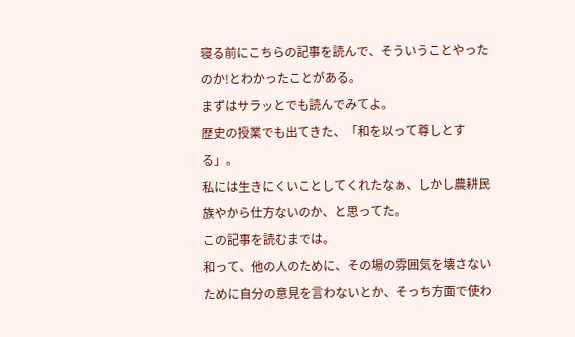寝る前にこちらの記事を読んで、そういうことやったのか!とわかったことがある。
まずはサラッとでも読んでみてよ。
歴史の授業でも出てきた、「和を以って尊しとする」。
私には生きにくいことしてくれたなぁ、しかし農耕民族やから仕方ないのか、と思ってた。
この記事を読むまでは。
和って、他の人のために、その場の雰囲気を壊さないために自分の意見を言わないとか、そっち方面で使わ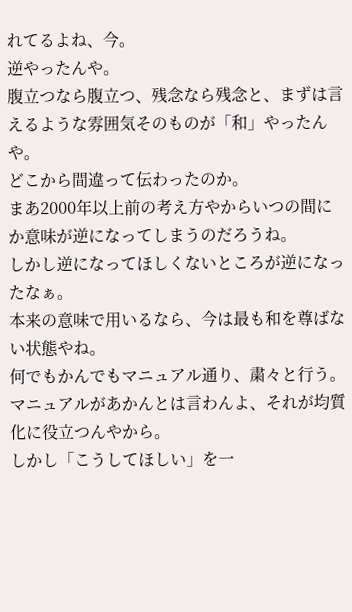れてるよね、今。
逆やったんや。
腹立つなら腹立つ、残念なら残念と、まずは言えるような雰囲気そのものが「和」やったんや。
どこから間違って伝わったのか。
まあ2000年以上前の考え方やからいつの間にか意味が逆になってしまうのだろうね。
しかし逆になってほしくないところが逆になったなぁ。
本来の意味で用いるなら、今は最も和を尊ばない状態やね。
何でもかんでもマニュアル通り、粛々と行う。
マニュアルがあかんとは言わんよ、それが均質化に役立つんやから。
しかし「こうしてほしい」を一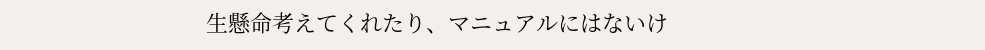生懸命考えてくれたり、マニュアルにはないけ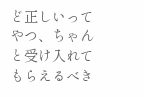ど正しいってやつ、ちゃんと受け入れてもらえるべき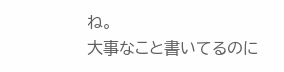ね。
大事なこと書いてるのに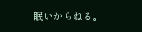眠いからねる。